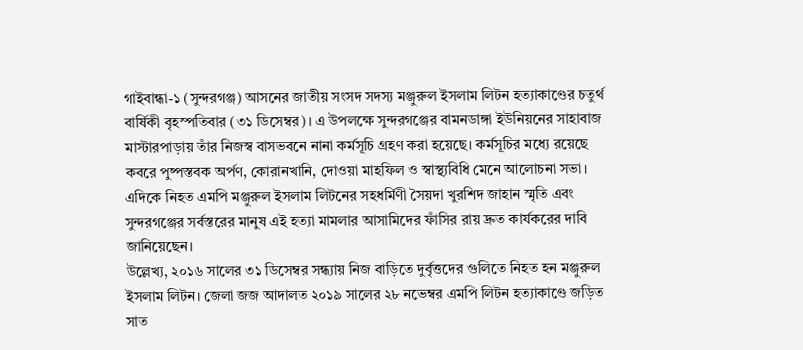গাইবান্ধা-১ (সুন্দরগঞ্জ) আসনের জাতীয় সংসদ সদস্য মঞ্জুরুল ইসলাম লিটন হত্যাকাণ্ডের চতুর্থ বার্ষিকী বৃহস্পতিবার (৩১ ডিসেম্বর)। এ উপলক্ষে সুন্দরগঞ্জের বামনডাঙ্গা ইউনিয়নের সাহাবাজ মাস্টারপাড়ায় তাঁর নিজস্ব বাসভবনে নানা কর্মসূচি গ্রহণ করা হয়েছে। কর্মসূচির মধ্যে রয়েছে কবরে পুষ্পস্তবক অর্পণ, কোরানখানি, দোওয়া মাহফিল ও স্বাস্থ্যবিধি মেনে আলোচনা সভা।
এদিকে নিহত এমপি মঞ্জুরুল ইসলাম লিটনের সহধর্মিণী সৈয়দা খুরশিদ জাহান স্মৃতি এবং সুন্দরগঞ্জের সর্বস্তরের মানুষ এই হত্যা মামলার আসামিদের ফাঁসির রায় দ্রুত কার্যকরের দাবি জানিয়েছেন।
উল্লেখ্য, ২০১৬ সালের ৩১ ডিসেম্বর সন্ধ্যায় নিজ বাড়িতে দুর্বৃত্তদের গুলিতে নিহত হন মঞ্জুরুল ইসলাম লিটন। জেলা জজ আদালত ২০১৯ সালের ২৮ নভেম্বর এমপি লিটন হত্যাকাণ্ডে জড়িত সাত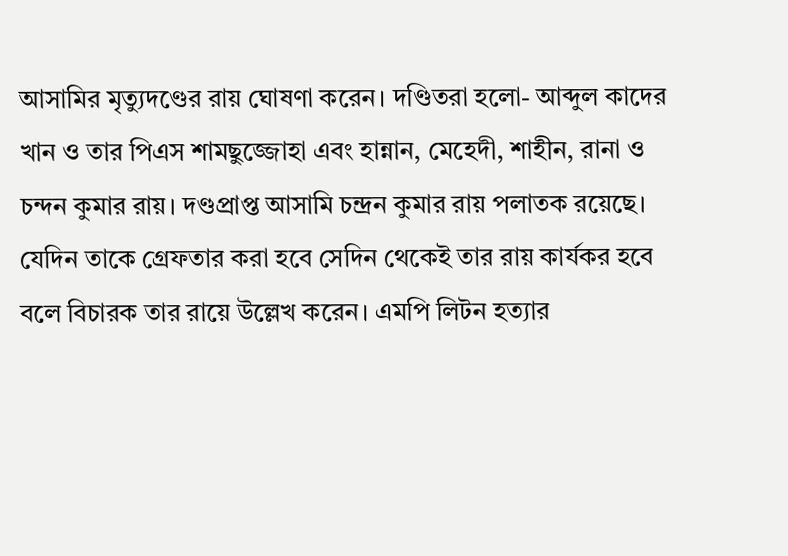আসামির মৃত্যুদণ্ডের রায় ঘোষণা করেন। দণ্ডিতরা হলো- আব্দুল কাদের খান ও তার পিএস শামছুজ্জোহা এবং হান্নান, মেহেদী, শাহীন, রানা ও চন্দন কুমার রায়। দণ্ডপ্রাপ্ত আসামি চন্দ্রন কুমার রায় পলাতক রয়েছে। যেদিন তাকে গ্রেফতার করা হবে সেদিন থেকেই তার রায় কার্যকর হবে বলে বিচারক তার রায়ে উল্লেখ করেন। এমপি লিটন হত্যার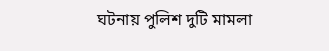ঘটনায় পুলিশ দুটি মামলা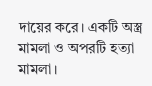দায়ের করে। একটি অস্ত্র মামলা ও অপরটি হত্যা মামলা।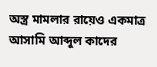অস্ত্র মামলার রায়েও একমাত্র আসামি আব্দুল কাদের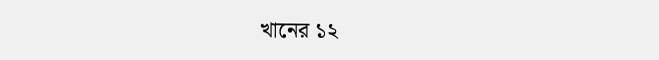খানের ১২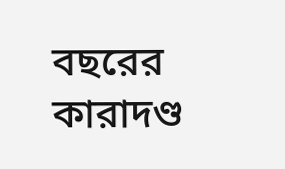বছরের কারাদণ্ড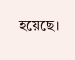হয়েছে।